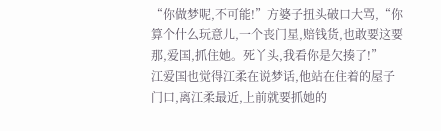“你做梦呢,不可能!”方婆子扭头破口大骂,“你算个什么玩意儿,一个丧门星,赔钱货,也敢要这要那,爱国,抓住她。死丫头,我看你是欠揍了!”
江爱国也觉得江柔在说梦话,他站在住着的屋子门口,离江柔最近,上前就要抓她的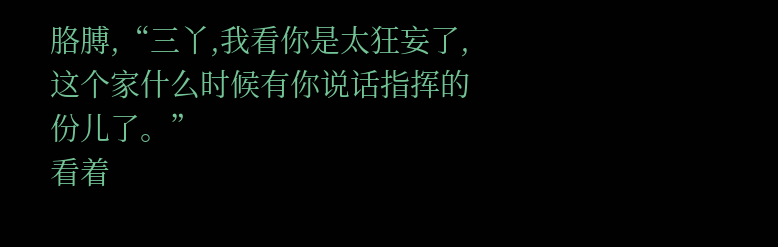胳膊,“三丫,我看你是太狂妄了,这个家什么时候有你说话指挥的份儿了。”
看着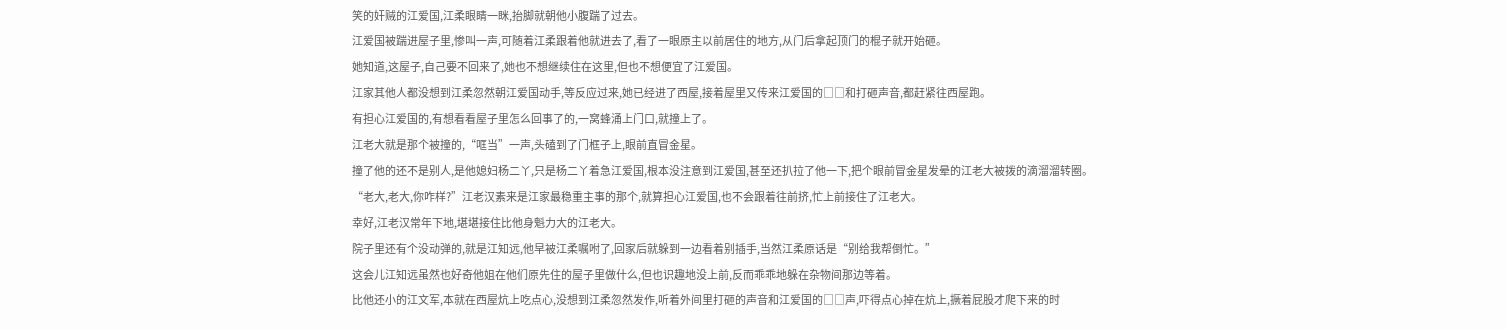笑的奸贼的江爱国,江柔眼睛一眯,抬脚就朝他小腹踹了过去。
江爱国被踹进屋子里,惨叫一声,可随着江柔跟着他就进去了,看了一眼原主以前居住的地方,从门后拿起顶门的棍子就开始砸。
她知道,这屋子,自己要不回来了,她也不想继续住在这里,但也不想便宜了江爱国。
江家其他人都没想到江柔忽然朝江爱国动手,等反应过来,她已经进了西屋,接着屋里又传来江爱国的□□和打砸声音,都赶紧往西屋跑。
有担心江爱国的,有想看看屋子里怎么回事了的,一窝蜂涌上门口,就撞上了。
江老大就是那个被撞的,“哐当”一声,头磕到了门框子上,眼前直冒金星。
撞了他的还不是别人,是他媳妇杨二丫,只是杨二丫着急江爱国,根本没注意到江爱国,甚至还扒拉了他一下,把个眼前冒金星发晕的江老大被拨的滴溜溜转圈。
“老大,老大,你咋样?”江老汉素来是江家最稳重主事的那个,就算担心江爱国,也不会跟着往前挤,忙上前接住了江老大。
幸好,江老汉常年下地,堪堪接住比他身魁力大的江老大。
院子里还有个没动弹的,就是江知远,他早被江柔嘱咐了,回家后就躲到一边看着别插手,当然江柔原话是“别给我帮倒忙。”
这会儿江知远虽然也好奇他姐在他们原先住的屋子里做什么,但也识趣地没上前,反而乖乖地躲在杂物间那边等着。
比他还小的江文军,本就在西屋炕上吃点心,没想到江柔忽然发作,听着外间里打砸的声音和江爱国的□□声,吓得点心掉在炕上,撅着屁股才爬下来的时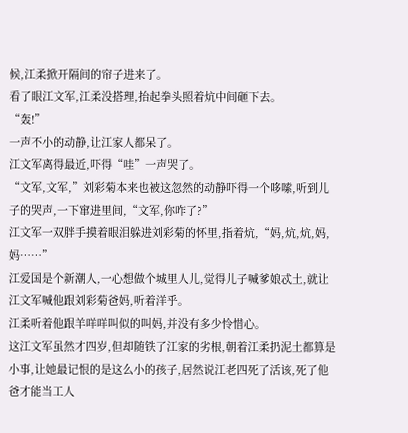候,江柔掀开隔间的帘子进来了。
看了眼江文军,江柔没搭理,抬起拳头照着炕中间砸下去。
“轰!”
一声不小的动静,让江家人都呆了。
江文军离得最近,吓得“哇”一声哭了。
“文军,文军,”刘彩菊本来也被这忽然的动静吓得一个哆嗦,听到儿子的哭声,一下窜进里间,“文军,你咋了?”
江文军一双胖手摸着眼泪躲进刘彩菊的怀里,指着炕,“妈,炕,炕,妈,妈……”
江爱国是个新潮人,一心想做个城里人儿,觉得儿子喊爹娘忒土,就让江文军喊他跟刘彩菊爸妈,听着洋乎。
江柔听着他跟羊咩咩叫似的叫妈,并没有多少怜惜心。
这江文军虽然才四岁,但却随铁了江家的劣根,朝着江柔扔泥土都算是小事,让她最记恨的是这么小的孩子,居然说江老四死了活该,死了他爸才能当工人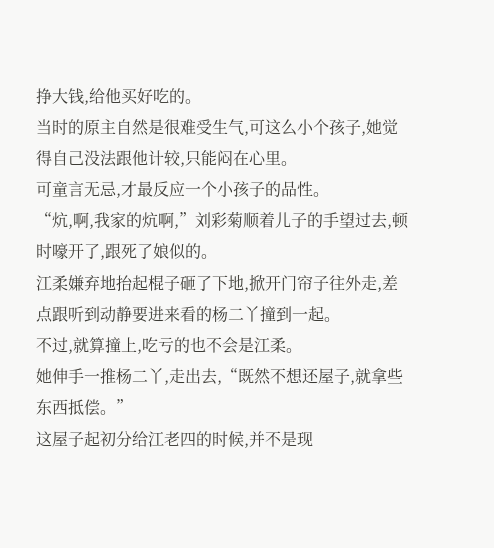挣大钱,给他买好吃的。
当时的原主自然是很难受生气,可这么小个孩子,她觉得自己没法跟他计较,只能闷在心里。
可童言无忌,才最反应一个小孩子的品性。
“炕,啊,我家的炕啊,”刘彩菊顺着儿子的手望过去,顿时嚎开了,跟死了娘似的。
江柔嫌弃地抬起棍子砸了下地,掀开门帘子往外走,差点跟听到动静要进来看的杨二丫撞到一起。
不过,就算撞上,吃亏的也不会是江柔。
她伸手一推杨二丫,走出去,“既然不想还屋子,就拿些东西抵偿。”
这屋子起初分给江老四的时候,并不是现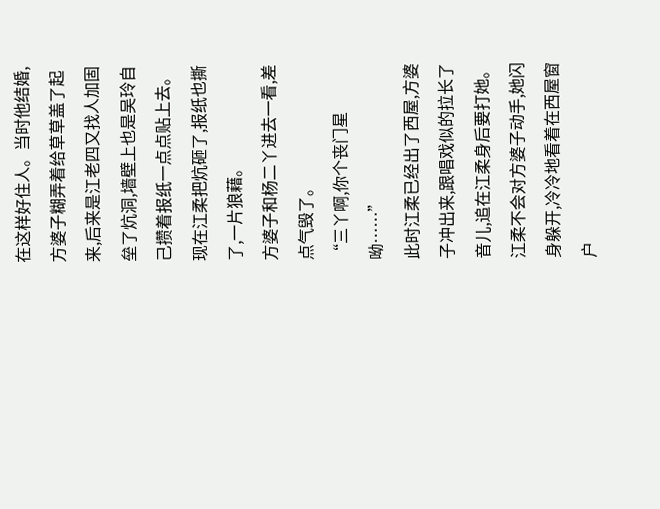在这样好住人。当时他结婚,方婆子糊弄着给草草盖了起来,后来是江老四又找人加固垒了炕洞,墙壁上也是吴玲自己攒着报纸一点点贴上去。
现在江柔把炕砸了,报纸也撕了,一片狼藉。
方婆子和杨二丫进去一看,差点气毁了。
“三丫啊,你个丧门星呦……”
此时江柔已经出了西屋,方婆子冲出来,跟唱戏似的拉长了音儿,追在江柔身后要打她。
江柔不会对方婆子动手,她闪身躲开,冷冷地看着在西屋窗户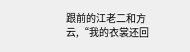跟前的江老二和方云,“我的衣裳还回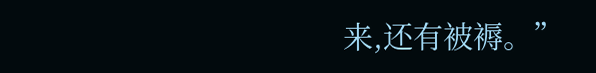来,还有被褥。”